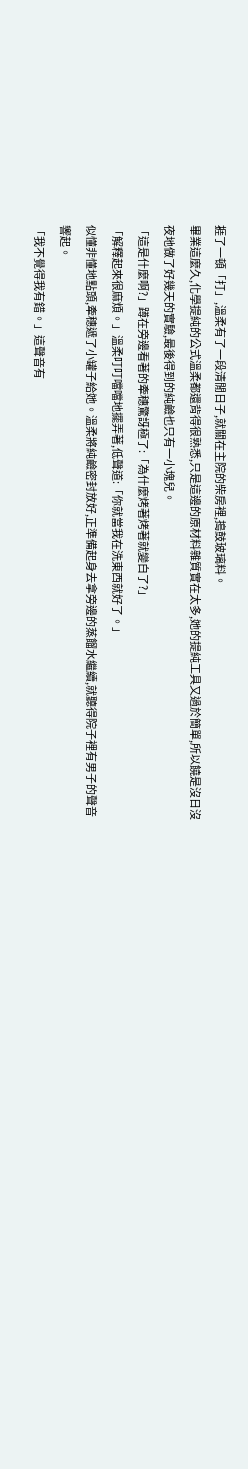捱了一頓「打」,溫柔有了一段清閒日子,就關在主院的柴房裡,搗鼓玻璃料。
畢業這麼久,化學提純的公式溫柔都還背得很熟悉,只是這邊的原材料雜質實在太多,她的提純工具又過於簡單,所以饒是沒日沒夜地做了好幾天的實驗,最後得到的純鹼也只有一小塊兒。
「這是什麼啊?」蹲在旁邊看著的牽穗驚訝極了:「為什麼烤著烤著就變白了?」
「解釋起來很麻煩。」溫柔叮叮噹噹地擺弄著,低聲道:「你就當我在洗東西就好了。」
似懂非懂地點頭,牽穗遞了小罐子給她。溫柔將純鹼密封放好,正準備起身去拿旁邊的蒸餾水繼續,就聽得院子裡有男子的聲音響起。
「我不覺得我有錯。」這聲音有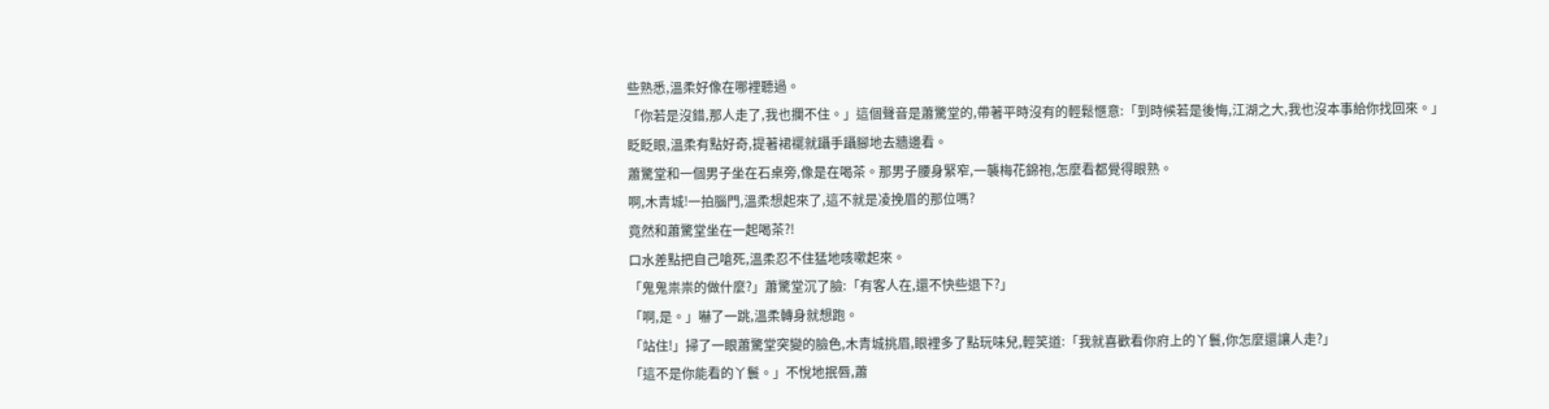些熟悉,溫柔好像在哪裡聽過。
「你若是沒錯,那人走了,我也攔不住。」這個聲音是蕭驚堂的,帶著平時沒有的輕鬆愜意:「到時候若是後悔,江湖之大,我也沒本事給你找回來。」
眨眨眼,溫柔有點好奇,提著裙襬就躡手躡腳地去牆邊看。
蕭驚堂和一個男子坐在石桌旁,像是在喝茶。那男子腰身緊窄,一襲梅花錦袍,怎麼看都覺得眼熟。
啊,木青城!一拍腦門,溫柔想起來了,這不就是凌挽眉的那位嗎?
竟然和蕭驚堂坐在一起喝茶?!
口水差點把自己嗆死,溫柔忍不住猛地咳嗽起來。
「鬼鬼祟祟的做什麼?」蕭驚堂沉了臉:「有客人在,還不快些退下?」
「啊,是。」嚇了一跳,溫柔轉身就想跑。
「站住!」掃了一眼蕭驚堂突變的臉色,木青城挑眉,眼裡多了點玩味兒,輕笑道:「我就喜歡看你府上的丫鬟,你怎麼還讓人走?」
「這不是你能看的丫鬟。」不悅地抿唇,蕭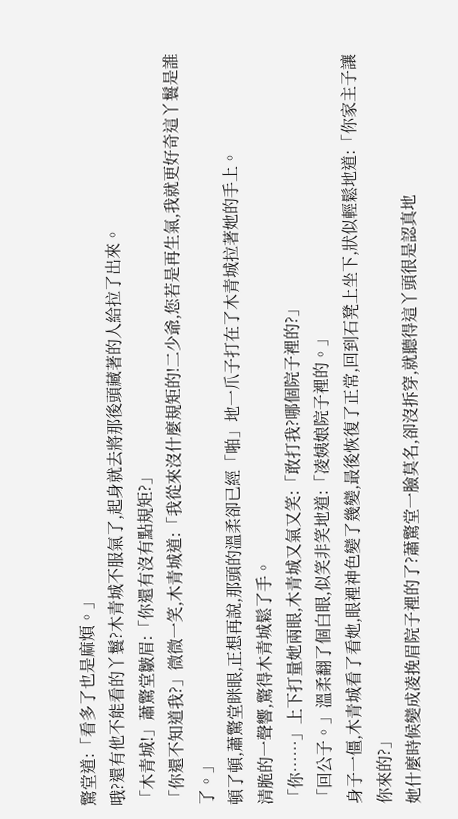驚堂道:「看多了也是麻煩。」
哦?還有他不能看的丫鬟?木青城不服氣了,起身就去將那後頭藏著的人給拉了出來。
「木青城!」蕭驚堂皺眉:「你還有沒有點規矩?」
「你還不知道我?」微微一笑,木青城道:「我從來沒什麼規矩的!二少爺,您若是再生氣,我就更好奇這丫鬟是誰了。」
頓了頓,蕭驚堂眯眼,正想再說,那頭的溫柔卻已經「啪」地一爪子打在了木青城拉著她的手上。
清脆的一聲響,驚得木青城鬆了手。
「你……」上下打量她兩眼,木青城又氣又笑:「敢打我?哪個院子裡的?」
「回公子。」溫柔翻了個白眼,似笑非笑地道:「凌姨娘院子裡的。」
身子一僵,木青城看了看她,眼裡神色變了幾變,最後恢復了正常,回到石凳上坐下,狀似輕鬆地道:「你家主子讓你來的?」
她什麼時候變成凌挽眉院子裡的了?蕭驚堂一臉莫名,卻沒拆穿,就聽得這丫頭很是認真地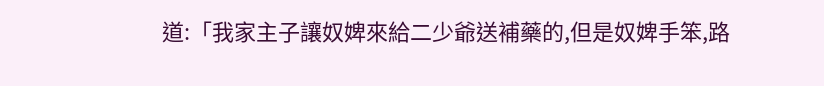道:「我家主子讓奴婢來給二少爺送補藥的,但是奴婢手笨,路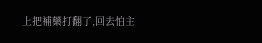上把補藥打翻了,回去怕主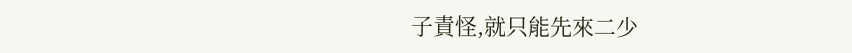子責怪,就只能先來二少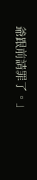爺跟前請罪了。」